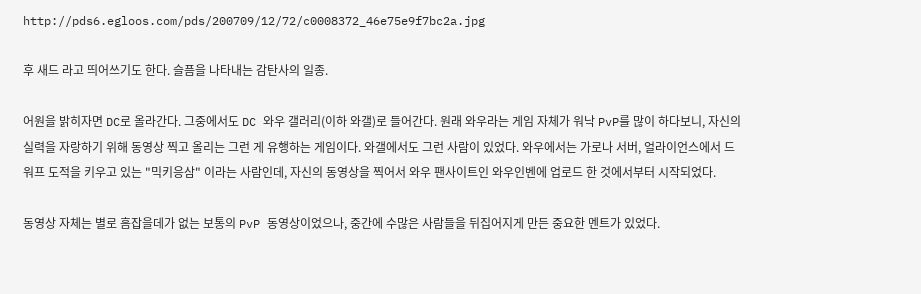http://pds6.egloos.com/pds/200709/12/72/c0008372_46e75e9f7bc2a.jpg

후 새드 라고 띄어쓰기도 한다. 슬픔을 나타내는 감탄사의 일종.

어원을 밝히자면 DC로 올라간다. 그중에서도 DC 와우 갤러리(이하 와갤)로 들어간다. 원래 와우라는 게임 자체가 워낙 PvP를 많이 하다보니, 자신의 실력을 자랑하기 위해 동영상 찍고 올리는 그런 게 유행하는 게임이다. 와갤에서도 그런 사람이 있었다. 와우에서는 가로나 서버, 얼라이언스에서 드워프 도적을 키우고 있는 "믹키응삼" 이라는 사람인데, 자신의 동영상을 찍어서 와우 팬사이트인 와우인벤에 업로드 한 것에서부터 시작되었다.

동영상 자체는 별로 흠잡을데가 없는 보통의 PvP 동영상이었으나, 중간에 수많은 사람들을 뒤집어지게 만든 중요한 멘트가 있었다.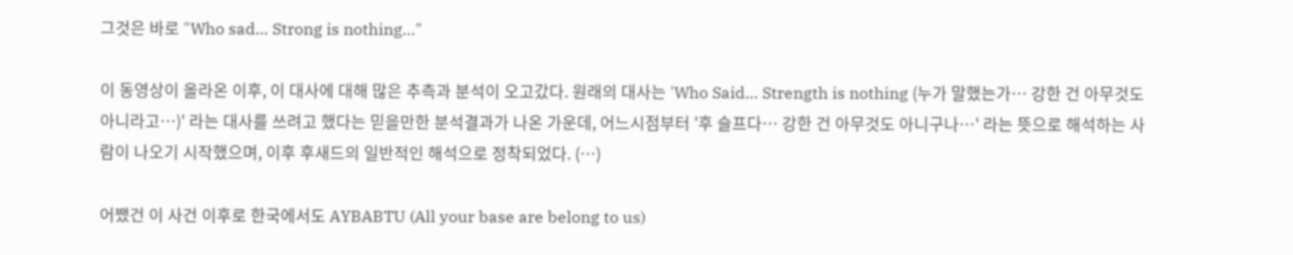그것은 바로 "Who sad… Strong is nothing…"

이 동영상이 올라온 이후, 이 대사에 대해 많은 추측과 분석이 오고갔다. 원래의 대사는 'Who Said… Strength is nothing (누가 말했는가… 강한 건 아무것도 아니라고…)' 라는 대사를 쓰려고 했다는 믿을만한 분석결과가 나온 가운데, 어느시점부터 '후 슬프다… 강한 건 아무것도 아니구나…' 라는 뜻으로 해석하는 사람이 나오기 시작했으며, 이후 후새드의 일반적인 해석으로 정착되었다. (…)

어쨌건 이 사건 이후로 한국에서도 AYBABTU (All your base are belong to us)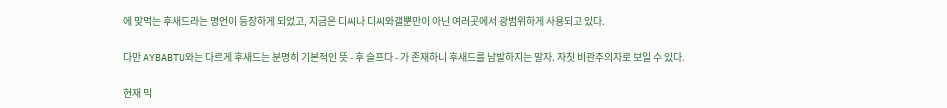에 맞먹는 후새드라는 명언이 등장하게 되었고, 지금은 디씨나 디씨와갤뿐만이 아닌 여러곳에서 광범위하게 사용되고 있다.

다만 AYBABTU와는 다르게 후새드는 분명히 기본적인 뜻 - 후 슬프다 - 가 존재하니 후새드를 남발하지는 말자. 자칫 비관주의자로 보일 수 있다.

현재 믹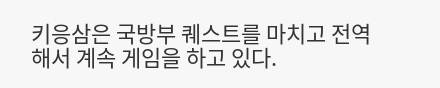키응삼은 국방부 퀘스트를 마치고 전역해서 계속 게임을 하고 있다.